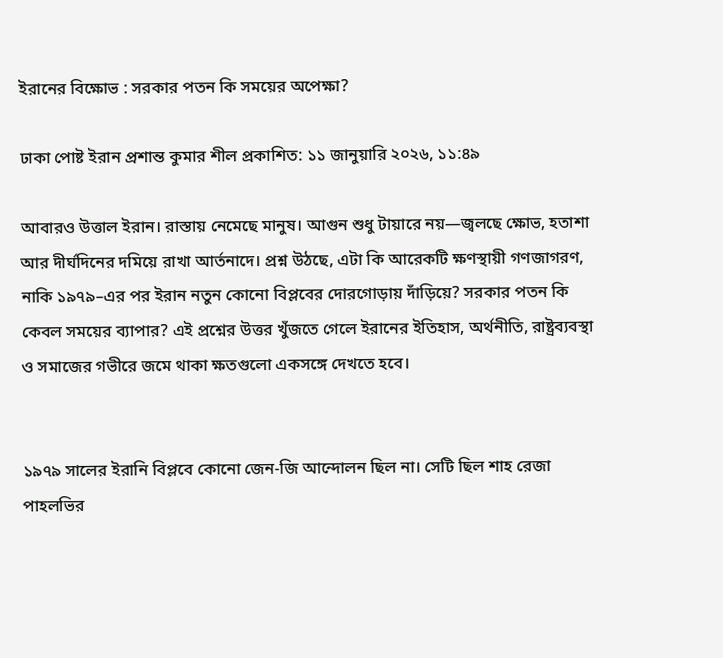ইরানের বিক্ষোভ : সরকার পতন কি সময়ের অপেক্ষা?

ঢাকা পোষ্ট ইরান প্রশান্ত কুমার শীল প্রকাশিত: ১১ জানুয়ারি ২০২৬, ১১:৪৯

আবারও উত্তাল ইরান। রাস্তায় নেমেছে মানুষ। আগুন শুধু টায়ারে নয়—জ্বলছে ক্ষোভ, হতাশা আর দীর্ঘদিনের দমিয়ে রাখা আর্তনাদে। প্রশ্ন উঠছে, এটা কি আরেকটি ক্ষণস্থায়ী গণজাগরণ, নাকি ১৯৭৯–এর পর ইরান নতুন কোনো বিপ্লবের দোরগোড়ায় দাঁড়িয়ে? সরকার পতন কি কেবল সময়ের ব্যাপার? এই প্রশ্নের উত্তর খুঁজতে গেলে ইরানের ইতিহাস, অর্থনীতি, রাষ্ট্রব্যবস্থা ও সমাজের গভীরে জমে থাকা ক্ষতগুলো একসঙ্গে দেখতে হবে।


১৯৭৯ সালের ইরানি বিপ্লবে কোনো জেন-জি আন্দোলন ছিল না। সেটি ছিল শাহ রেজা পাহলভির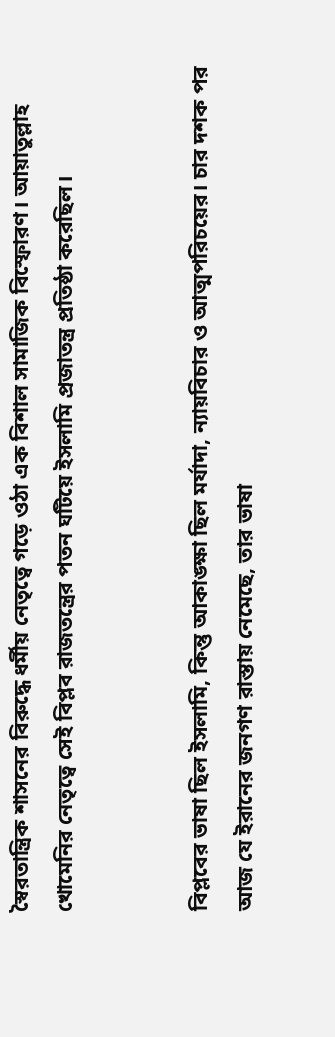স্বৈরতান্ত্রিক শাসনের বিরুদ্ধে ধর্মীয় নেতৃত্বে গড়ে ওঠা এক বিশাল সামাজিক বিস্ফোরণ। আয়াতুল্লাহ খোমেনির নেতৃত্বে সেই বিপ্লব রাজতন্ত্রের পতন ঘটিয়ে ইসলামি প্রজাতন্ত্র প্রতিষ্ঠা করেছিল।


বিপ্লবের ভাষা ছিল ইসলামি, কিন্তু আকাঙ্ক্ষা ছিল মর্যাদা, ন্যায়বিচার ও আত্মপরিচয়ের। চার দশক পর আজ যে ইরানের জনগণ রাস্তায় নেমেছে, তার ভাষা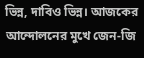ভিন্ন, দাবিও ভিন্ন। আজকের আন্দোলনের মুখে জেন-জি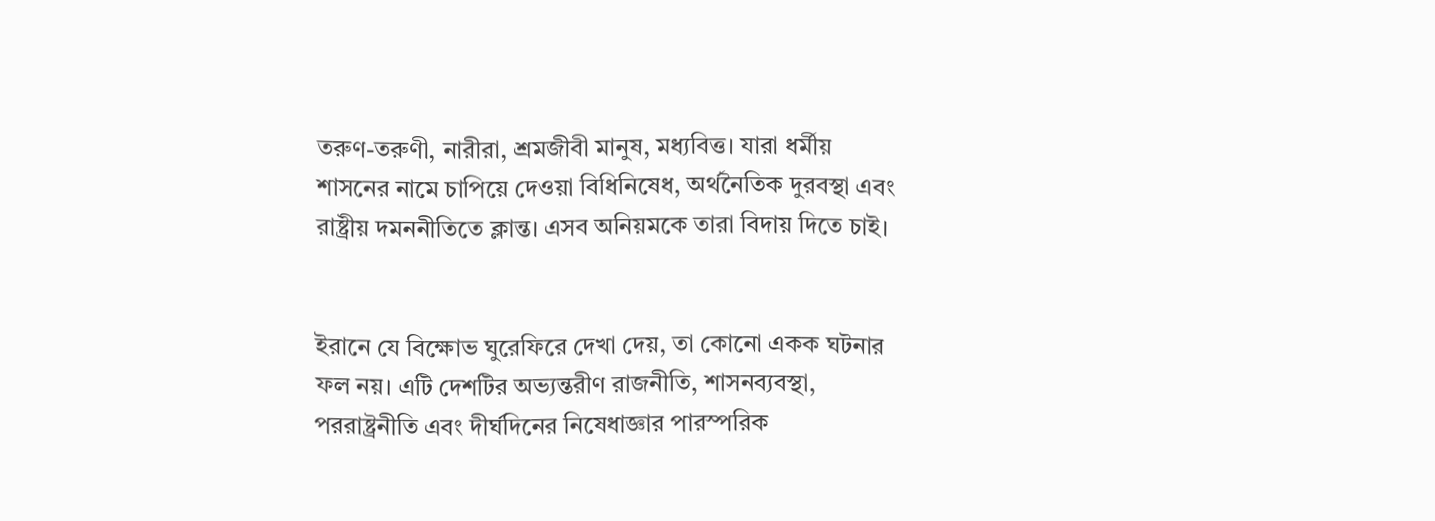তরুণ-তরুণী, নারীরা, শ্রমজীবী মানুষ, মধ্যবিত্ত। যারা ধর্মীয় শাসনের নামে চাপিয়ে দেওয়া বিধিনিষেধ, অর্থনৈতিক দুরবস্থা এবং রাষ্ট্রীয় দমননীতিতে ক্লান্ত। এসব অনিয়মকে তারা বিদায় দিতে চাই।


ইরানে যে বিক্ষোভ ঘুরেফিরে দেখা দেয়, তা কোনো একক ঘটনার ফল নয়। এটি দেশটির অভ্যন্তরীণ রাজনীতি, শাসনব্যবস্থা, পররাষ্ট্রনীতি এবং দীর্ঘদিনের নিষেধাজ্ঞার পারস্পরিক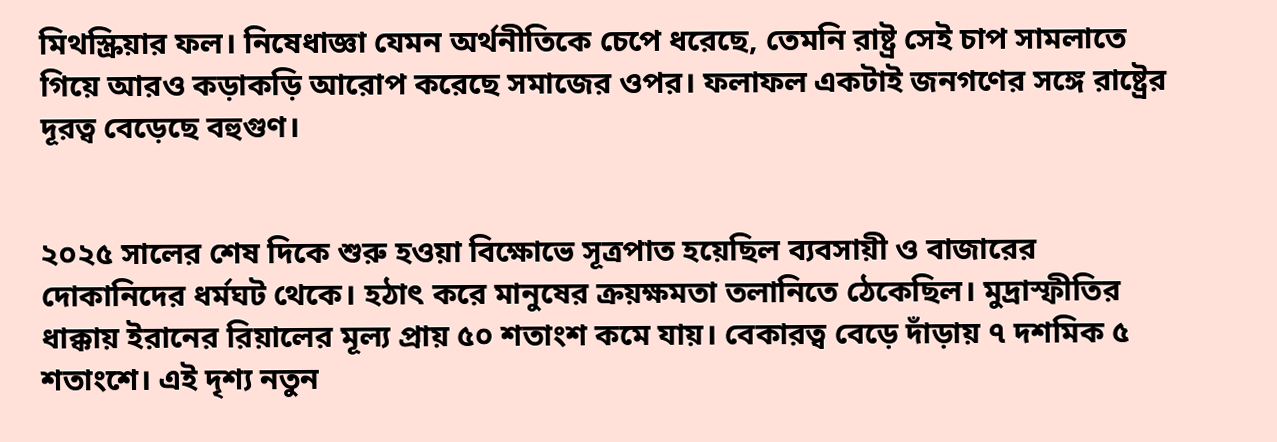মিথস্ক্রিয়ার ফল। নিষেধাজ্ঞা যেমন অর্থনীতিকে চেপে ধরেছে, তেমনি রাষ্ট্র সেই চাপ সামলাতে গিয়ে আরও কড়াকড়ি আরোপ করেছে সমাজের ওপর। ফলাফল একটাই জনগণের সঙ্গে রাষ্ট্রের দূরত্ব বেড়েছে বহুগুণ।


২০২৫ সালের শেষ দিকে শুরু হওয়া বিক্ষোভে সূত্রপাত হয়েছিল ব্যবসায়ী ও বাজারের দোকানিদের ধর্মঘট থেকে। হঠাৎ করে মানুষের ক্রয়ক্ষমতা তলানিতে ঠেকেছিল। মুদ্রাস্ফীতির ধাক্কায় ইরানের রিয়ালের মূল্য প্রায় ৫০ শতাংশ কমে যায়। বেকারত্ব বেড়ে দাঁড়ায় ৭ দশমিক ৫ শতাংশে। এই দৃশ্য নতুন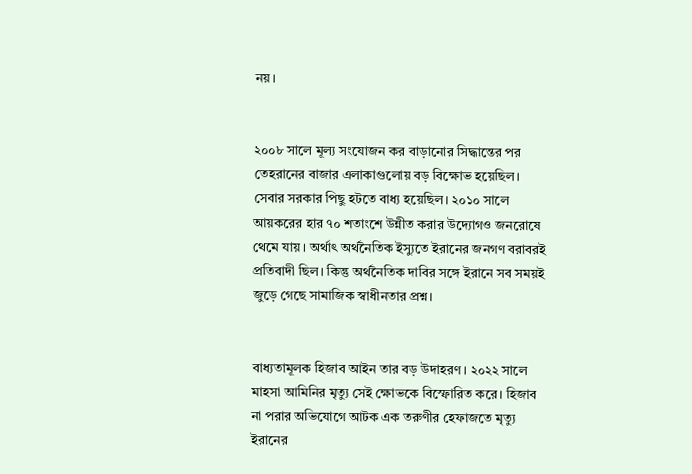নয়।


২০০৮ সালে মূল্য সংযোজন কর বাড়ানোর সিদ্ধান্তের পর তেহরানের বাজার এলাকাগুলোয় বড় বিক্ষোভ হয়েছিল। সেবার সরকার পিছু হটতে বাধ্য হয়েছিল। ২০১০ সালে আয়করের হার ৭০ শতাংশে উন্নীত করার উদ্যোগও জনরোষে থেমে যায়। অর্থাৎ অর্থনৈতিক ইস্যুতে ইরানের জনগণ বরাবরই প্রতিবাদী ছিল। কিন্তু অর্থনৈতিক দাবির সঙ্গে ইরানে সব সময়ই জুড়ে গেছে সামাজিক স্বাধীনতার প্রশ্ন।


বাধ্যতামূলক হিজাব আইন তার বড় উদাহরণ। ২০২২ সালে মাহসা আমিনির মৃত্যু সেই ক্ষোভকে বিস্ফোরিত করে। হিজাব না পরার অভিযোগে আটক এক তরুণীর হেফাজতে মৃত্যু ইরানের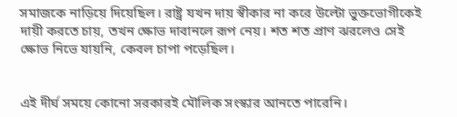সমাজকে নাড়িয়ে দিয়েছিল। রাষ্ট্র যখন দায় স্বীকার না করে উল্টো ভুক্তভোগীকেই দায়ী করতে চায়, তখন ক্ষোভ দাবানলে রূপ নেয়। শত শত প্রাণ ঝরলেও সেই ক্ষোভ নিভে যায়নি, কেবল চাপা পড়েছিল।


এই দীর্ঘ সময়ে কোনো সরকারই মৌলিক সংস্কার আনতে পারেনি।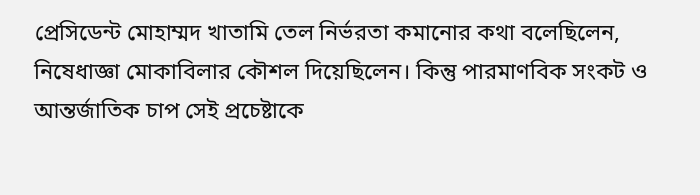প্রেসিডেন্ট মোহাম্মদ খাতামি তেল নির্ভরতা কমানোর কথা বলেছিলেন, নিষেধাজ্ঞা মোকাবিলার কৌশল দিয়েছিলেন। কিন্তু পারমাণবিক সংকট ও আন্তর্জাতিক চাপ সেই প্রচেষ্টাকে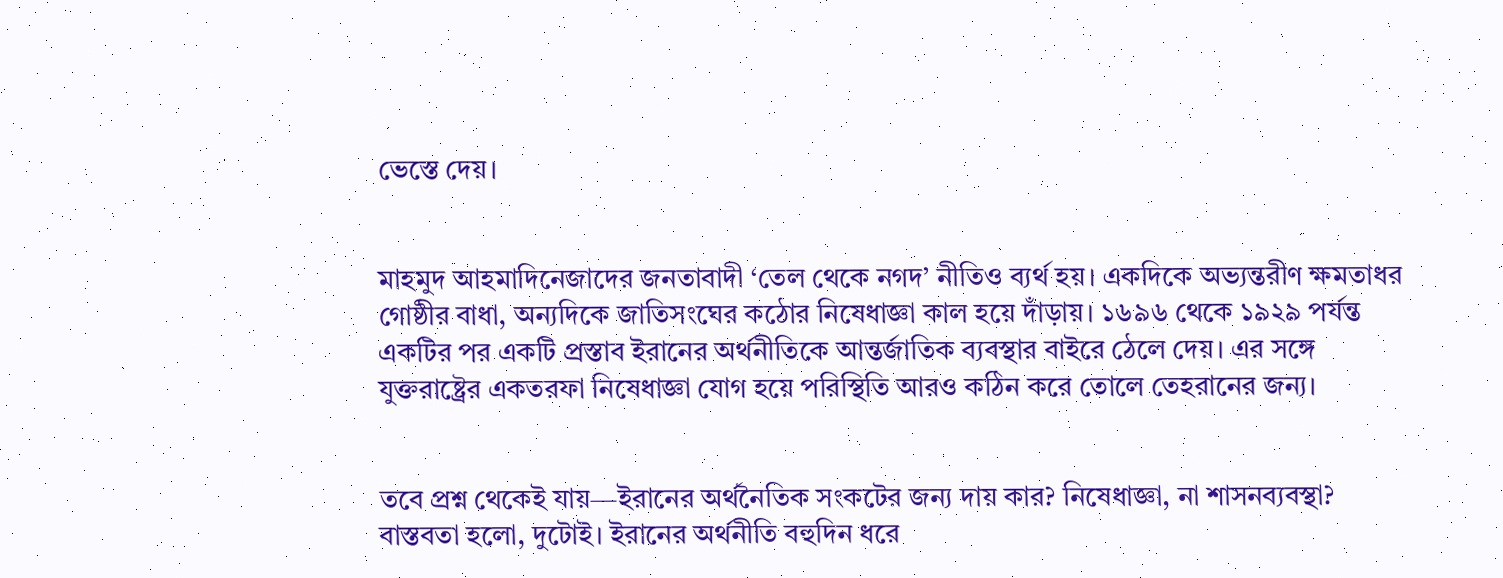ভেস্তে দেয়।


মাহমুদ আহমাদিনেজাদের জনতাবাদী ‘তেল থেকে নগদ’ নীতিও ব্যর্থ হয়। একদিকে অভ্যন্তরীণ ক্ষমতাধর গোষ্ঠীর বাধা, অন্যদিকে জাতিসংঘের কঠোর নিষেধাজ্ঞা কাল হয়ে দাঁড়ায়। ১৬৯৬ থেকে ১৯২৯ পর্যন্ত একটির পর একটি প্রস্তাব ইরানের অর্থনীতিকে আন্তর্জাতিক ব্যবস্থার বাইরে ঠেলে দেয়। এর সঙ্গে যুক্তরাষ্ট্রের একতরফা নিষেধাজ্ঞা যোগ হয়ে পরিস্থিতি আরও কঠিন করে তোলে তেহরানের জন্য।


তবে প্রশ্ন থেকেই যায়—ইরানের অর্থনৈতিক সংকটের জন্য দায় কার? নিষেধাজ্ঞা, না শাসনব্যবস্থা? বাস্তবতা হলো, দুটোই। ইরানের অর্থনীতি বহুদিন ধরে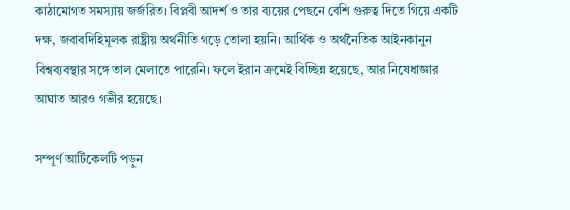কাঠামোগত সমস্যায় জর্জরিত। বিপ্লবী আদর্শ ও তার ব্যয়ের পেছনে বেশি গুরুত্ব দিতে গিয়ে একটি দক্ষ, জবাবদিহিমূলক রাষ্ট্রীয় অর্থনীতি গড়ে তোলা হয়নি। আর্থিক ও অর্থনৈতিক আইনকানুন বিশ্বব্যবস্থার সঙ্গে তাল মেলাতে পারেনি। ফলে ইরান ক্রমেই বিচ্ছিন্ন হয়েছে, আর নিষেধাজ্ঞার আঘাত আরও গভীর হয়েছে।

সম্পূর্ণ আর্টিকেলটি পড়ুন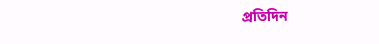প্রতিদিন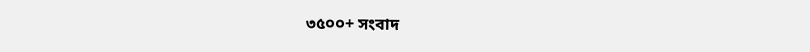৩৫০০+ সংবাদ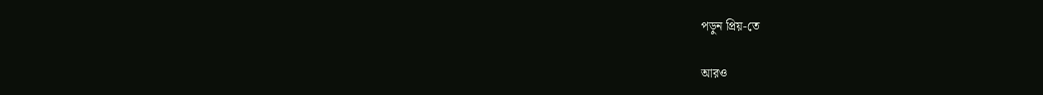পড়ুন প্রিয়-তে

আরও